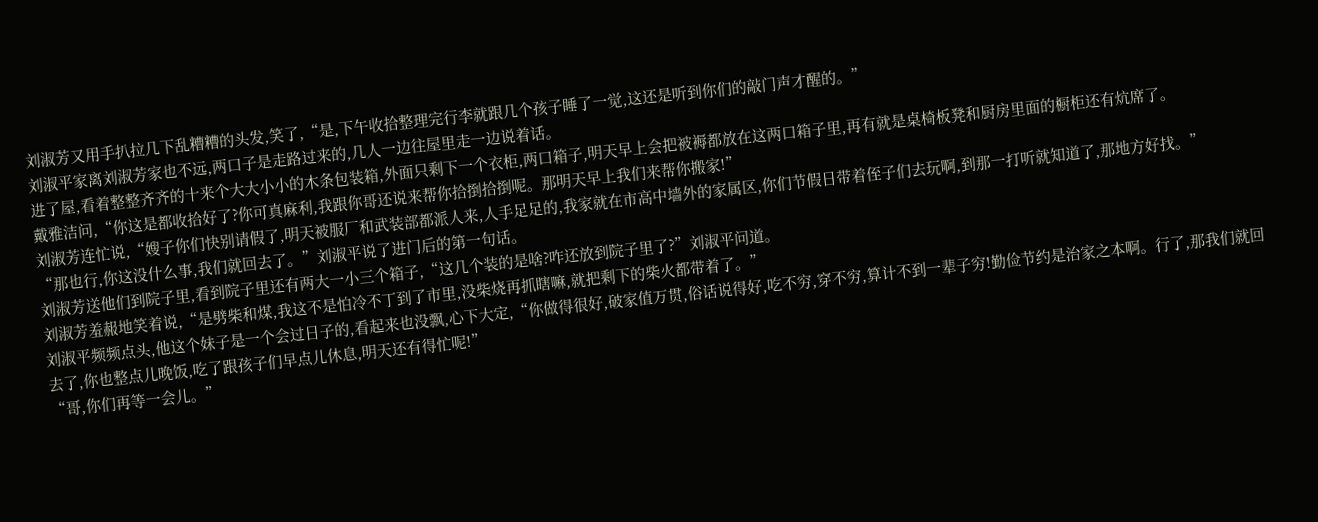刘淑芳又用手扒拉几下乱糟糟的头发,笑了,“是,下午收拾整理完行李就跟几个孩子睡了一觉,这还是听到你们的敲门声才醒的。”
刘淑平家离刘淑芳家也不远,两口子是走路过来的,几人一边往屋里走一边说着话。
进了屋,看着整整齐齐的十来个大大小小的木条包装箱,外面只剩下一个衣柜,两口箱子,明天早上会把被褥都放在这两口箱子里,再有就是桌椅板凳和厨房里面的橱柜还有炕席了。
戴雅洁问,“你这是都收拾好了?你可真麻利,我跟你哥还说来帮你拾捯拾捯呢。那明天早上我们来帮你搬家!”
刘淑芳连忙说,“嫂子你们快别请假了,明天被服厂和武装部都派人来,人手足足的,我家就在市高中墙外的家属区,你们节假日带着侄子们去玩啊,到那一打听就知道了,那地方好找。”
“那也行,你这没什么事,我们就回去了。”刘淑平说了进门后的第一句话。
刘淑芳送他们到院子里,看到院子里还有两大一小三个箱子,“这几个装的是啥?咋还放到院子里了?”刘淑平问道。
刘淑芳羞赧地笑着说,“是劈柴和煤,我这不是怕冷不丁到了市里,没柴烧再抓瞎嘛,就把剩下的柴火都带着了。”
刘淑平频频点头,他这个妹子是一个会过日子的,看起来也没飘,心下大定,“你做得很好,破家值万贯,俗话说得好,吃不穷,穿不穷,算计不到一辈子穷!勤俭节约是治家之本啊。行了,那我们就回去了,你也整点儿晚饭,吃了跟孩子们早点儿休息,明天还有得忙呢!”
“哥,你们再等一会儿。”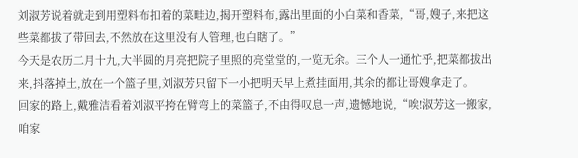刘淑芳说着就走到用塑料布扣着的菜畦边,揭开塑料布,露出里面的小白菜和香菜,“哥,嫂子,来把这些菜都拔了带回去,不然放在这里没有人管理,也白瞎了。”
今天是农历二月十九,大半圆的月亮把院子里照的亮堂堂的,一览无余。三个人一通忙乎,把菜都拔出来,抖落掉土,放在一个篮子里,刘淑芳只留下一小把明天早上煮挂面用,其余的都让哥嫂拿走了。
回家的路上,戴雅洁看着刘淑平挎在臂弯上的菜篮子,不由得叹息一声,遗憾地说,“唉!淑芳这一搬家,咱家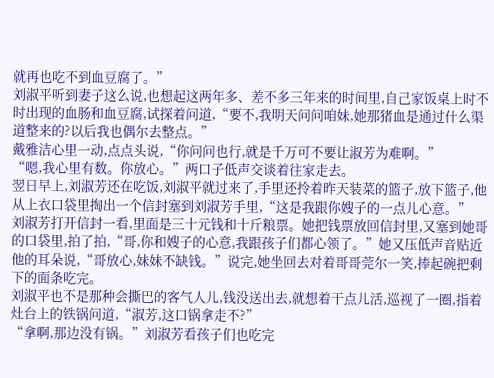就再也吃不到血豆腐了。”
刘淑平听到妻子这么说,也想起这两年多、差不多三年来的时间里,自己家饭桌上时不时出现的血肠和血豆腐,试探着问道,“要不,我明天问问咱妹,她那猪血是通过什么渠道整来的?以后我也偶尔去整点。”
戴雅洁心里一动,点点头说,“你问问也行,就是千万可不要让淑芳为难啊。”
“嗯,我心里有数。你放心。”两口子低声交谈着往家走去。
翌日早上,刘淑芳还在吃饭,刘淑平就过来了,手里还拎着昨天装菜的篮子,放下篮子,他从上衣口袋里掏出一个信封塞到刘淑芳手里,“这是我跟你嫂子的一点儿心意。”
刘淑芳打开信封一看,里面是三十元钱和十斤粮票。她把钱票放回信封里,又塞到她哥的口袋里,拍了拍,“哥,你和嫂子的心意,我跟孩子们都心领了。”她又压低声音贴近他的耳朵说,“哥放心,妹妹不缺钱。”说完,她坐回去对着哥哥莞尔一笑,捧起碗把剩下的面条吃完。
刘淑平也不是那种会撕巴的客气人儿,钱没送出去,就想着干点儿活,巡视了一圈,指着灶台上的铁锅问道,“淑芳,这口锅拿走不?”
“拿啊,那边没有锅。”刘淑芳看孩子们也吃完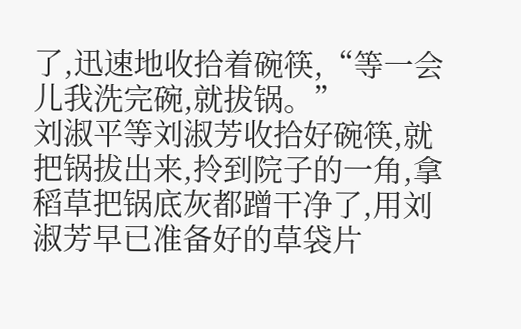了,迅速地收拾着碗筷,“等一会儿我洗完碗,就拔锅。”
刘淑平等刘淑芳收拾好碗筷,就把锅拔出来,拎到院子的一角,拿稻草把锅底灰都蹭干净了,用刘淑芳早已准备好的草袋片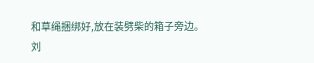和草绳捆绑好,放在装劈柴的箱子旁边。
刘